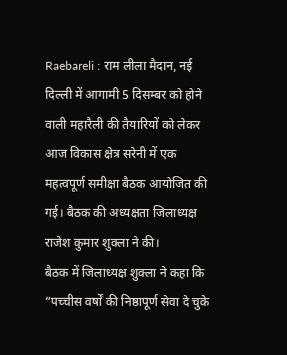Raebareli : राम लीला मैदान, नई दिल्ली में आगामी 5 दिसम्बर को होने वाली महारैली की तैयारियों को लेकर आज विकास क्षेत्र सरेनी में एक महत्वपूर्ण समीक्षा बैठक आयोजित की गई। बैठक की अध्यक्षता जिलाध्यक्ष राजेश कुमार शुक्ला ने की।
बैठक में जिलाध्यक्ष शुक्ला ने कहा कि “पच्चीस वर्षों की निष्ठापूर्ण सेवा दे चुके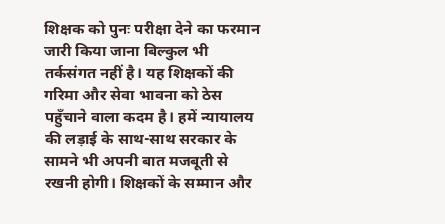शिक्षक को पुनः परीक्षा देने का फरमान जारी किया जाना बिल्कुल भी तर्कसंगत नहीं है। यह शिक्षकों की गरिमा और सेवा भावना को ठेस पहुँचाने वाला कदम है। हमें न्यायालय की लड़ाई के साथ-साथ सरकार के सामने भी अपनी बात मजबूती से रखनी होगी। शिक्षकों के सम्मान और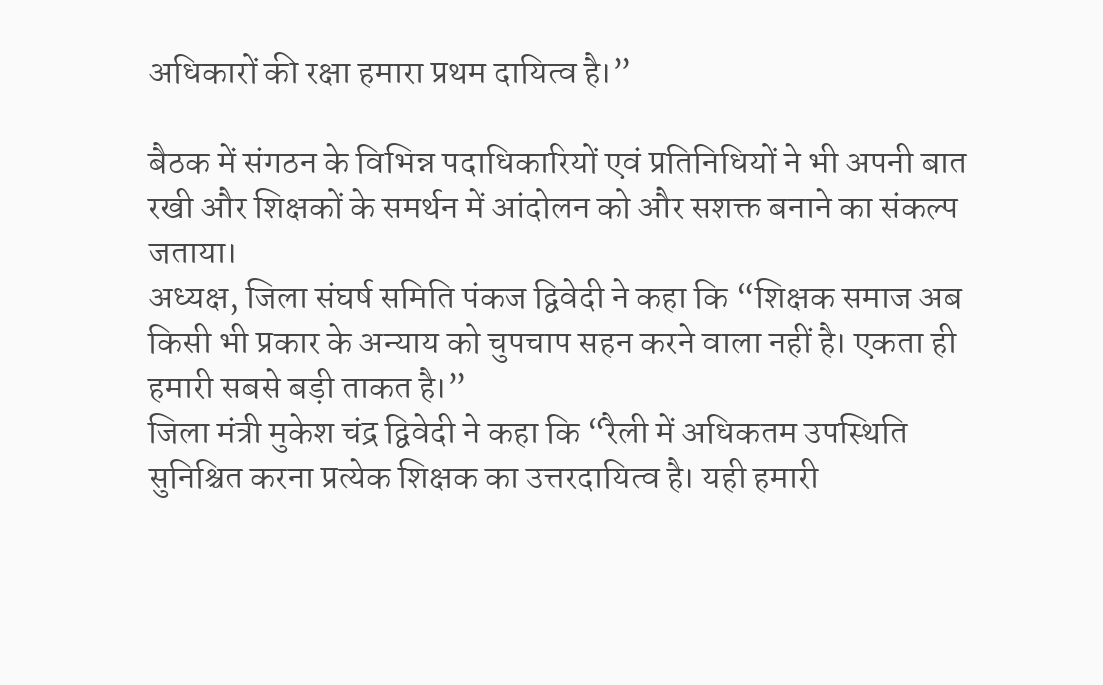अधिकारों की रक्षा हमारा प्रथम दायित्व है।”

बैठक में संगठन के विभिन्न पदाधिकारियों एवं प्रतिनिधियों ने भी अपनी बात रखी और शिक्षकों के समर्थन में आंदोलन को और सशक्त बनाने का संकल्प जताया।
अध्यक्ष, जिला संघर्ष समिति पंकज द्विवेदी ने कहा कि “शिक्षक समाज अब किसी भी प्रकार के अन्याय को चुपचाप सहन करने वाला नहीं है। एकता ही हमारी सबसे बड़ी ताकत है।”
जिला मंत्री मुकेश चंद्र द्विवेदी ने कहा कि “रैली में अधिकतम उपस्थिति सुनिश्चित करना प्रत्येक शिक्षक का उत्तरदायित्व है। यही हमारी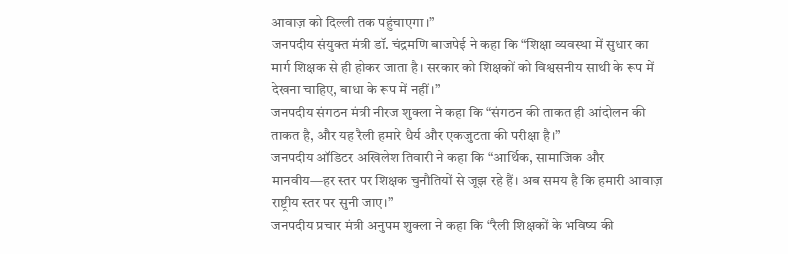आवाज़ को दिल्ली तक पहुंचाएगा।”
जनपदीय संयुक्त मंत्री डॉ. चंद्रमणि बाजपेई ने कहा कि “शिक्षा व्यवस्था में सुधार का मार्ग शिक्षक से ही होकर जाता है। सरकार को शिक्षकों को विश्वसनीय साथी के रूप में देखना चाहिए, बाधा के रूप में नहीं।”
जनपदीय संगठन मंत्री नीरज शुक्ला ने कहा कि “संगठन की ताकत ही आंदोलन की ताकत है, और यह रैली हमारे धैर्य और एकजुटता की परीक्षा है।”
जनपदीय ऑडिटर अखिलेश तिवारी ने कहा कि “आर्थिक, सामाजिक और मानवीय—हर स्तर पर शिक्षक चुनौतियों से जूझ रहे हैं। अब समय है कि हमारी आवाज़ राष्ट्रीय स्तर पर सुनी जाए।”
जनपदीय प्रचार मंत्री अनुपम शुक्ला ने कहा कि “रैली शिक्षकों के भविष्य की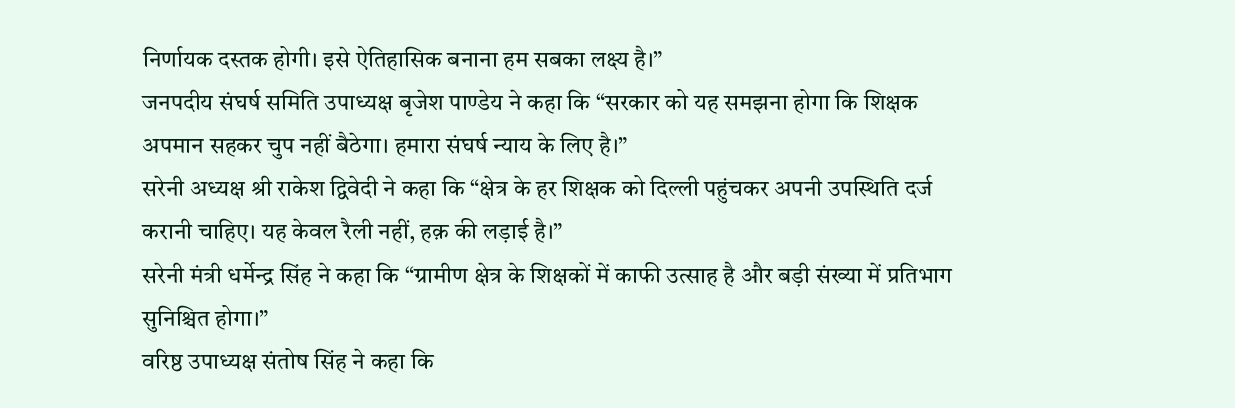निर्णायक दस्तक होगी। इसे ऐतिहासिक बनाना हम सबका लक्ष्य है।”
जनपदीय संघर्ष समिति उपाध्यक्ष बृजेश पाण्डेय ने कहा कि “सरकार को यह समझना होगा कि शिक्षक अपमान सहकर चुप नहीं बैठेगा। हमारा संघर्ष न्याय के लिए है।”
सरेनी अध्यक्ष श्री राकेश द्विवेदी ने कहा कि “क्षेत्र के हर शिक्षक को दिल्ली पहुंचकर अपनी उपस्थिति दर्ज करानी चाहिए। यह केवल रैली नहीं, हक़ की लड़ाई है।”
सरेनी मंत्री धर्मेन्द्र सिंह ने कहा कि “ग्रामीण क्षेत्र के शिक्षकों में काफी उत्साह है और बड़ी संख्या में प्रतिभाग सुनिश्चित होगा।”
वरिष्ठ उपाध्यक्ष संतोष सिंह ने कहा कि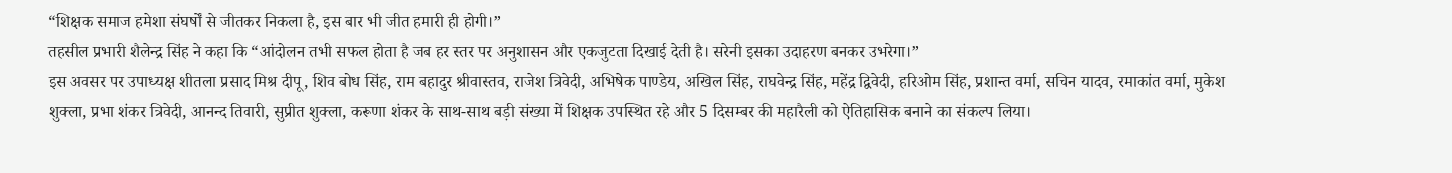“शिक्षक समाज हमेशा संघर्षों से जीतकर निकला है, इस बार भी जीत हमारी ही होगी।”
तहसील प्रभारी शैलेन्द्र सिंह ने कहा कि “आंदोलन तभी सफल होता है जब हर स्तर पर अनुशासन और एकजुटता दिखाई देती है। सरेनी इसका उदाहरण बनकर उभरेगा।”
इस अवसर पर उपाध्यक्ष शीतला प्रसाद मिश्र दीपू, शिव बोध सिंह, राम बहादुर श्रीवास्तव, राजेश त्रिवेदी, अभिषेक पाण्डेय, अखिल सिंह, राघवेन्द्र सिंह, महेंद्र द्विवेदी, हरिओम सिंह, प्रशान्त वर्मा, सचिन यादव, रमाकांत वर्मा, मुकेश शुक्ला, प्रभा शंकर त्रिवेदी, आनन्द तिवारी, सुप्रीत शुक्ला, करूणा शंकर के साथ-साथ बड़ी संख्या में शिक्षक उपस्थित रहे और 5 दिसम्बर की महारैली को ऐतिहासिक बनाने का संकल्प लिया।